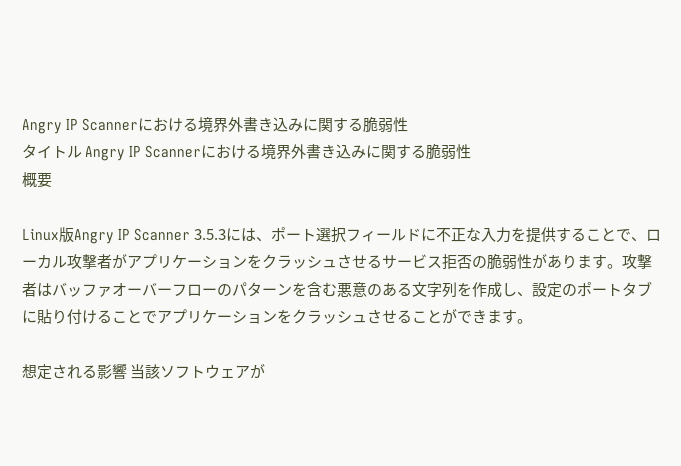Angry IP Scannerにおける境界外書き込みに関する脆弱性
タイトル Angry IP Scannerにおける境界外書き込みに関する脆弱性
概要

Linux版Angry IP Scanner 3.5.3には、ポート選択フィールドに不正な入力を提供することで、ローカル攻撃者がアプリケーションをクラッシュさせるサービス拒否の脆弱性があります。攻撃者はバッファオーバーフローのパターンを含む悪意のある文字列を作成し、設定のポートタブに貼り付けることでアプリケーションをクラッシュさせることができます。

想定される影響 当該ソフトウェアが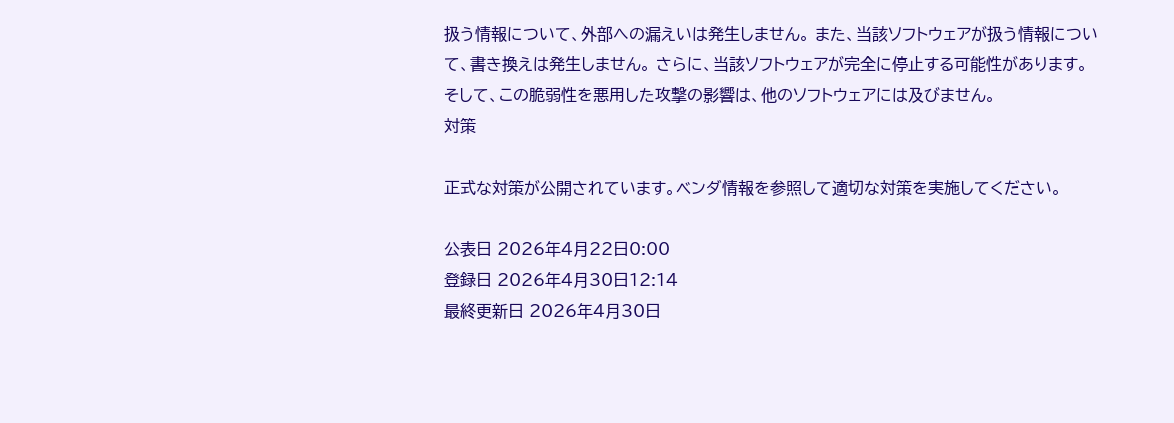扱う情報について、外部への漏えいは発生しません。 また、当該ソフトウェアが扱う情報について、書き換えは発生しません。 さらに、当該ソフトウェアが完全に停止する可能性があります。 そして、この脆弱性を悪用した攻撃の影響は、他のソフトウェアには及びません。
対策

正式な対策が公開されています。ベンダ情報を参照して適切な対策を実施してください。

公表日 2026年4月22日0:00
登録日 2026年4月30日12:14
最終更新日 2026年4月30日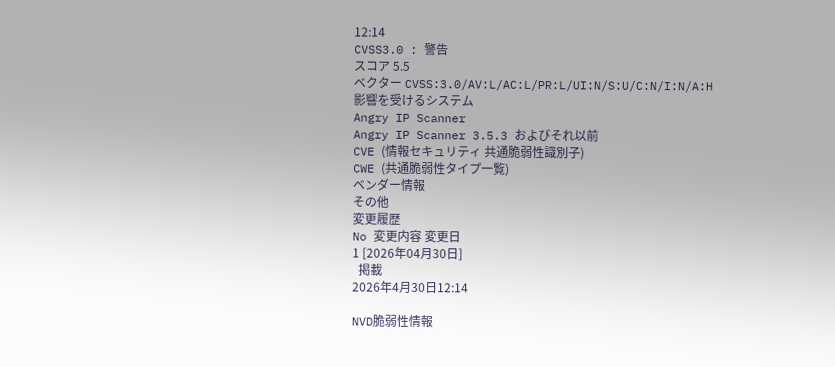12:14
CVSS3.0 : 警告
スコア 5.5
ベクター CVSS:3.0/AV:L/AC:L/PR:L/UI:N/S:U/C:N/I:N/A:H
影響を受けるシステム
Angry IP Scanner
Angry IP Scanner 3.5.3 およびそれ以前
CVE (情報セキュリティ 共通脆弱性識別子)
CWE (共通脆弱性タイプ一覧)
ベンダー情報
その他
変更履歴
No 変更内容 変更日
1 [2026年04月30日]
  掲載
2026年4月30日12:14

NVD脆弱性情報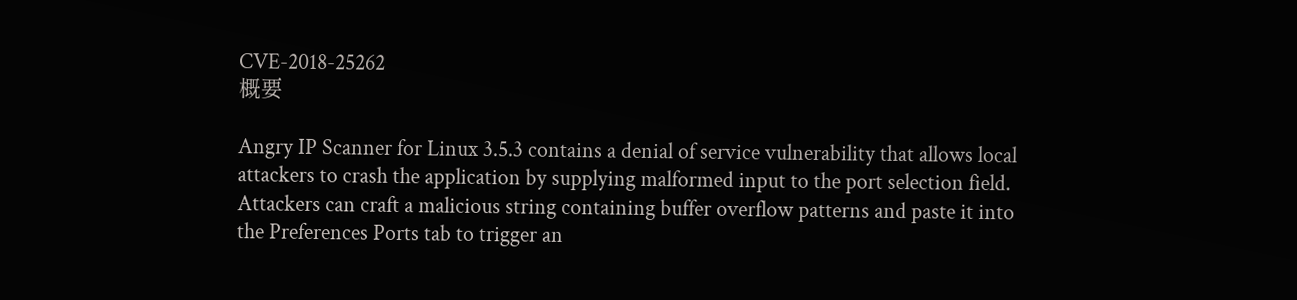CVE-2018-25262
概要

Angry IP Scanner for Linux 3.5.3 contains a denial of service vulnerability that allows local attackers to crash the application by supplying malformed input to the port selection field. Attackers can craft a malicious string containing buffer overflow patterns and paste it into the Preferences Ports tab to trigger an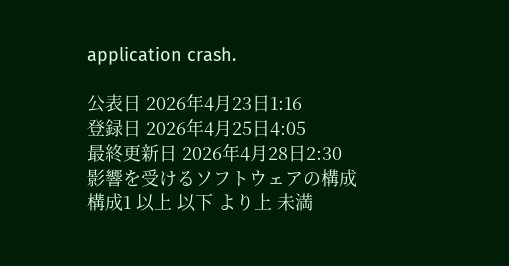application crash.

公表日 2026年4月23日1:16
登録日 2026年4月25日4:05
最終更新日 2026年4月28日2:30
影響を受けるソフトウェアの構成
構成1 以上 以下 より上 未満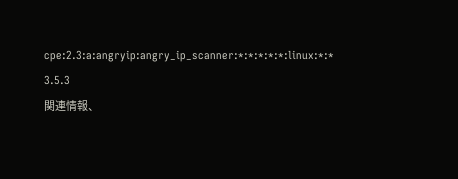cpe:2.3:a:angryip:angry_ip_scanner:*:*:*:*:*:linux:*:* 3.5.3
関連情報、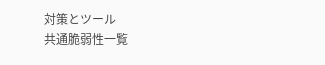対策とツール
共通脆弱性一覧